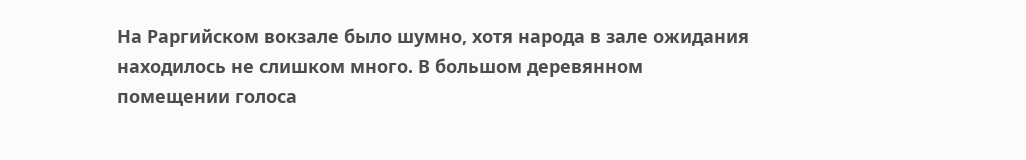На Раргийском вокзале было шумно, хотя народа в зале ожидания находилось не слишком много. В большом деревянном помещении голоса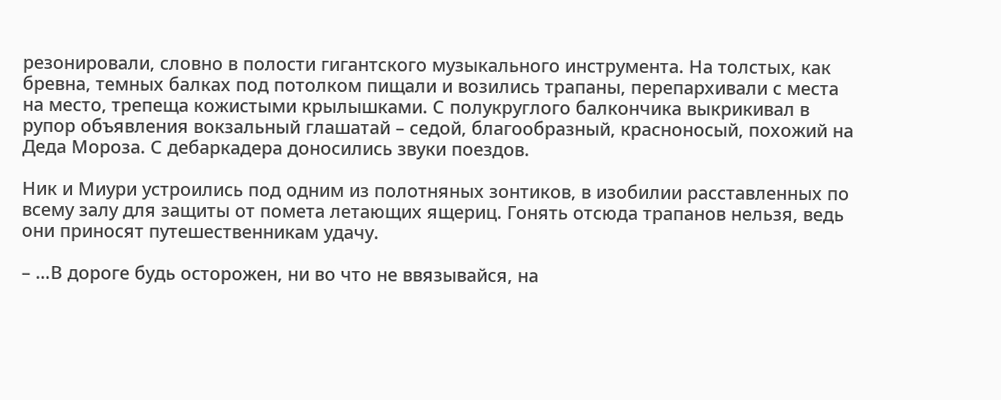резонировали, словно в полости гигантского музыкального инструмента. На толстых, как бревна, темных балках под потолком пищали и возились трапаны, перепархивали с места на место, трепеща кожистыми крылышками. С полукруглого балкончика выкрикивал в рупор объявления вокзальный глашатай – седой, благообразный, красноносый, похожий на Деда Мороза. С дебаркадера доносились звуки поездов.

Ник и Миури устроились под одним из полотняных зонтиков, в изобилии расставленных по всему залу для защиты от помета летающих ящериц. Гонять отсюда трапанов нельзя, ведь они приносят путешественникам удачу.

– …В дороге будь осторожен, ни во что не ввязывайся, на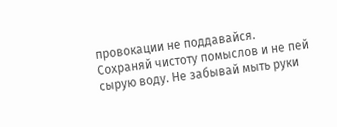провокации не поддавайся. Сохраняй чистоту помыслов и не пей сырую воду. Не забывай мыть руки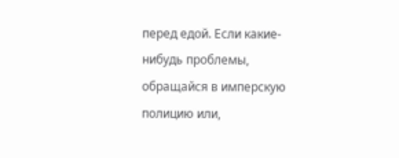перед едой. Если какие-нибудь проблемы, обращайся в имперскую полицию или,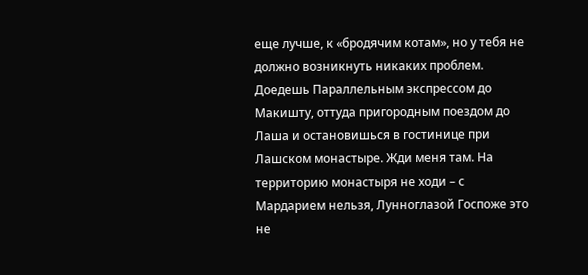еще лучше, к «бродячим котам», но у тебя не должно возникнуть никаких проблем. Доедешь Параллельным экспрессом до Макишту, оттуда пригородным поездом до Лаша и остановишься в гостинице при Лашском монастыре. Жди меня там. На территорию монастыря не ходи – с Мардарием нельзя, Лунноглазой Госпоже это не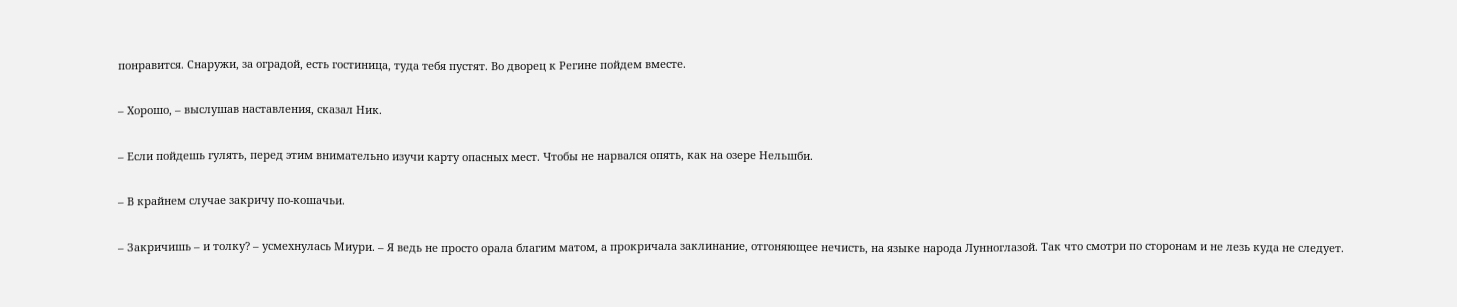понравится. Снаружи, за оградой, есть гостиница, туда тебя пустят. Во дворец к Регине пойдем вместе.

– Хорошо, – выслушав наставления, сказал Ник.

– Если пойдешь гулять, перед этим внимательно изучи карту опасных мест. Чтобы не нарвался опять, как на озере Нельшби.

– В крайнем случае закричу по-кошачьи.

– Закричишь – и толку? – усмехнулась Миури. – Я ведь не просто орала благим матом, а прокричала заклинание, отгоняющее нечисть, на языке народа Лунноглазой. Так что смотри по сторонам и не лезь куда не следует.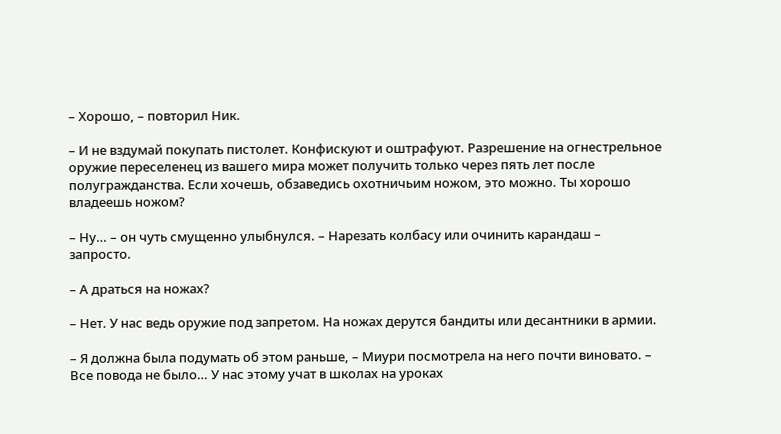– Хорошо, – повторил Ник.

– И не вздумай покупать пистолет. Конфискуют и оштрафуют. Разрешение на огнестрельное оружие переселенец из вашего мира может получить только через пять лет после полугражданства. Если хочешь, обзаведись охотничьим ножом, это можно. Ты хорошо владеешь ножом?

– Ну… – он чуть смущенно улыбнулся. – Нарезать колбасу или очинить карандаш – запросто.

– А драться на ножах?

– Нет. У нас ведь оружие под запретом. На ножах дерутся бандиты или десантники в армии.

– Я должна была подумать об этом раньше, – Миури посмотрела на него почти виновато. – Все повода не было… У нас этому учат в школах на уроках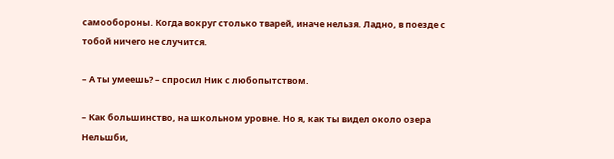самообороны. Когда вокруг столько тварей, иначе нельзя. Ладно, в поезде с тобой ничего не случится.

– А ты умеешь? – спросил Ник с любопытством.

– Как большинство, на школьном уровне. Но я, как ты видел около озера Нельшби,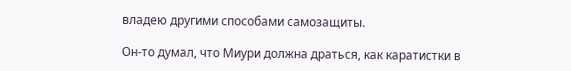владею другими способами самозащиты.

Он-то думал, что Миури должна драться, как каратистки в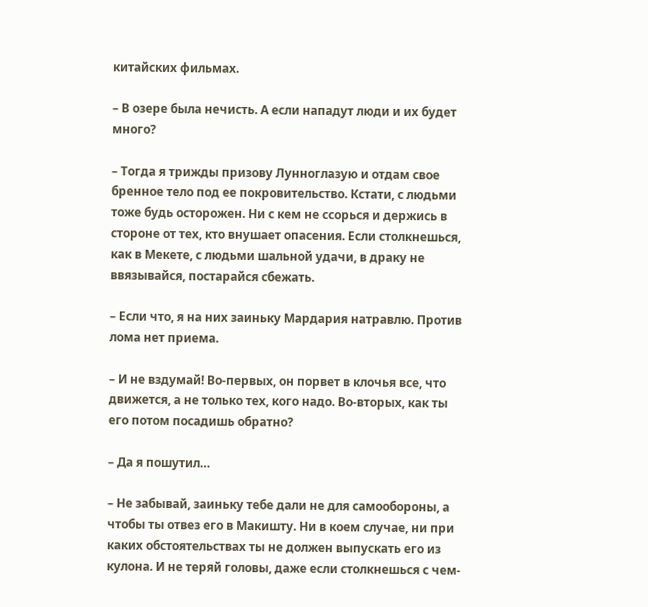китайских фильмах.

– В озере была нечисть. А если нападут люди и их будет много?

– Тогда я трижды призову Лунноглазую и отдам свое бренное тело под ее покровительство. Кстати, с людьми тоже будь осторожен. Ни с кем не ссорься и держись в стороне от тех, кто внушает опасения. Если столкнешься, как в Мекете, с людьми шальной удачи, в драку не ввязывайся, постарайся сбежать.

– Если что, я на них заиньку Мардария натравлю. Против лома нет приема.

– И не вздумай! Во-первых, он порвет в клочья все, что движется, а не только тех, кого надо. Во-вторых, как ты его потом посадишь обратно?

– Да я пошутил…

– Не забывай, заиньку тебе дали не для самообороны, а чтобы ты отвез его в Макишту. Ни в коем случае, ни при каких обстоятельствах ты не должен выпускать его из кулона. И не теряй головы, даже если столкнешься с чем-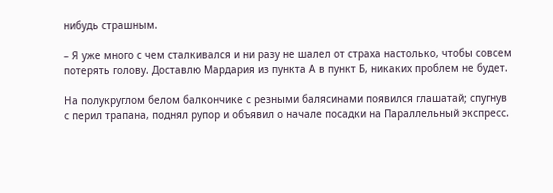нибудь страшным.

– Я уже много с чем сталкивался и ни разу не шалел от страха настолько, чтобы совсем потерять голову. Доставлю Мардария из пункта А в пункт Б, никаких проблем не будет.

На полукруглом белом балкончике с резными балясинами появился глашатай; спугнув с перил трапана, поднял рупор и объявил о начале посадки на Параллельный экспресс.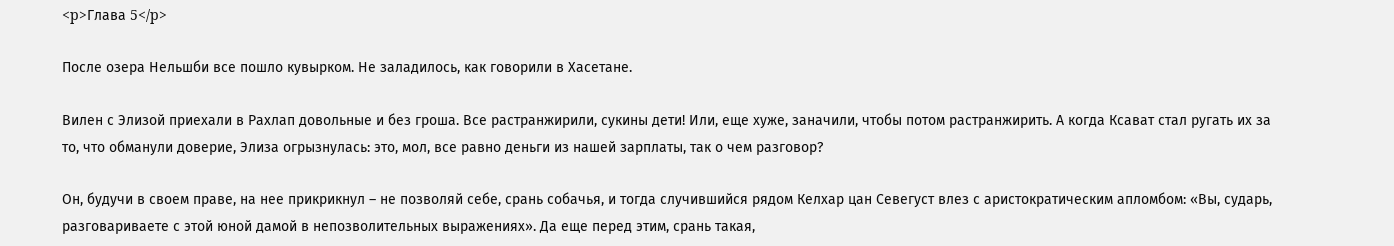<p>Глава 5</p>

После озера Нельшби все пошло кувырком. Не заладилось, как говорили в Хасетане.

Вилен с Элизой приехали в Рахлап довольные и без гроша. Все растранжирили, сукины дети! Или, еще хуже, заначили, чтобы потом растранжирить. А когда Ксават стал ругать их за то, что обманули доверие, Элиза огрызнулась: это, мол, все равно деньги из нашей зарплаты, так о чем разговор?

Он, будучи в своем праве, на нее прикрикнул – не позволяй себе, срань собачья, и тогда случившийся рядом Келхар цан Севегуст влез с аристократическим апломбом: «Вы, сударь, разговариваете с этой юной дамой в непозволительных выражениях». Да еще перед этим, срань такая,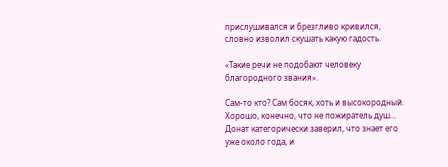прислушивался и брезгливо кривился, словно изволил скушать какую гадость.

«Такие речи не подобают человеку благородного звания».

Сам-то кто? Сам босяк, хоть и высокородный. Хорошо, конечно, что не пожиратель душ… Донат категорически заверил, что знает его уже около года, и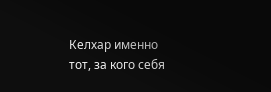Келхар именно тот, за кого себя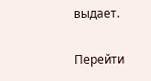выдает.

Перейти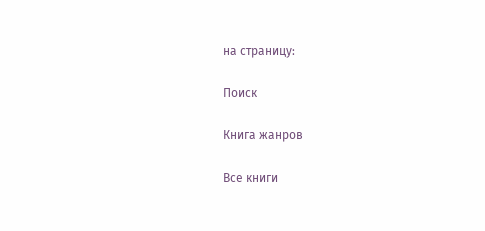на страницу:

Поиск

Книга жанров

Все книги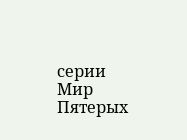серии Мир Пятерых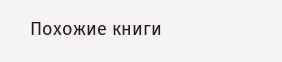Похожие книги